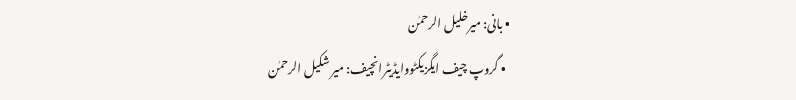• بانی: میرخلیل الرحمٰن
  • گروپ چیف ایگزیکٹووایڈیٹرانچیف: میر شکیل الرحمٰن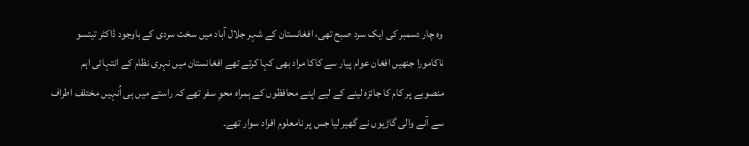وہ چار دسمبر کی ایک سرد صبح تھی، افغانستان کے شہر جلال آباد میں سخت سردی کے باوجود ڈاکٹر تیتسو ناکامورا جنھیں افغان عوام پیار سے کاکا مراد بھی کہا کرتے تھے افغانستان میں نہری نظام کے انتہائی اہم منصوبے پر کام کا جائزہ لینے کے لیے اپنے محافظوں کے ہمراہ محوِ سفر تھے کہ راستے میں ہی اُنہیں مختلف اطراف سے آنے والی گاڑیوں نے گھیر لیا جس پر نامعلوم افراد سوار تھے۔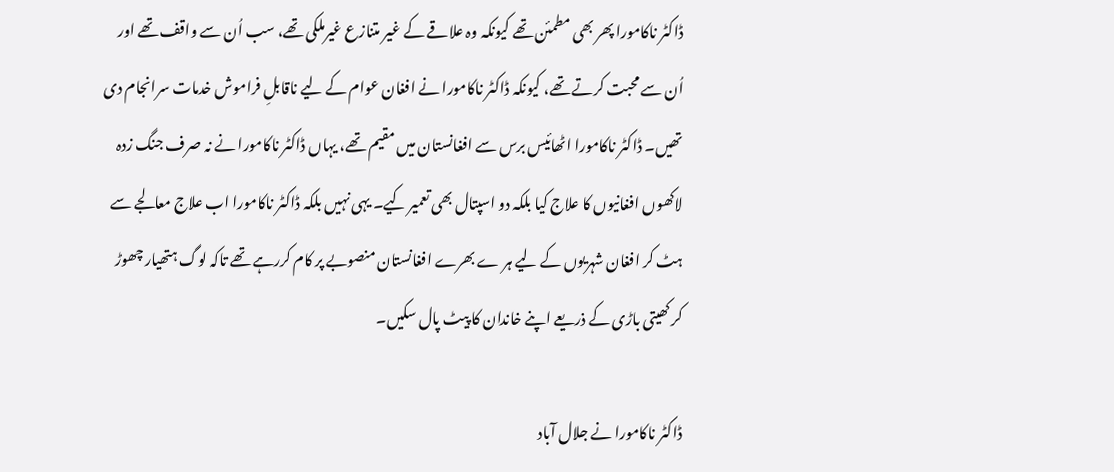ڈاکٹر ناکامورا پھر بھی مطمئن تھے کیونکہ وہ علاقے کے غیر متنازع غیرملکی تھے، سب اُن سے واقف تھے اور اُن سے محبت کرتے تھے، کیونکہ ڈاکٹر ناکامورا نے افغان عوام کے لیے ناقابلِ فراموش خدمات سرانجام دی تھیں۔ ڈاکٹر ناکامورا اٹھائیس برس سے افغانستان میں مقیم تھے، یہاں ڈاکٹر ناکامورا نے نہ صرف جنگ زدہ لاکھوں افغانیوں کا علاج کیا بلکہ دو اسپتال بھی تعمیر کیے۔ یہی نہیں بلکہ ڈاکٹر ناکامورا اب علاج معالجے سے ہٹ کر افغان شہریوں کے لیے ہر ے بھرے افغانستان منصوبے پر کام کررہے تھے تاکہ لوگ ہتھیار چھوڑ کر کھیتی باڑی کے ذریعے اپنے خاندان کا پیٹ پال سکیں۔

ڈاکٹر ناکامورا نے جلال آباد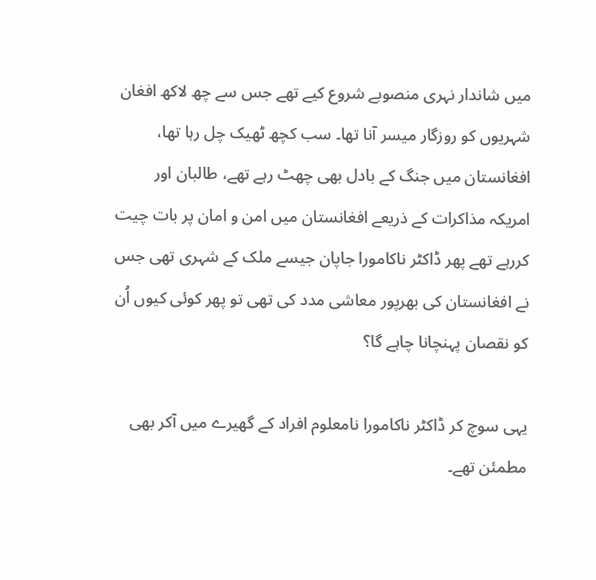میں شاندار نہری منصوبے شروع کیے تھے جس سے چھ لاکھ افغان شہریوں کو روزگار میسر آنا تھا۔ سب کچھ ٹھیک چل رہا تھا، افغانستان میں جنگ کے بادل بھی چھٹ رہے تھے، طالبان اور امریکہ مذاکرات کے ذریعے افغانستان میں امن و امان پر بات چیت کررہے تھے پھر ڈاکٹر ناکامورا جاپان جیسے ملک کے شہری تھی جس نے افغانستان کی بھرپور معاشی مدد کی تھی تو پھر کوئی کیوں اُن کو نقصان پہنچانا چاہے گا؟

یہی سوچ کر ڈاکٹر ناکامورا نامعلوم افراد کے گھیرے میں آکر بھی مطمئن تھے۔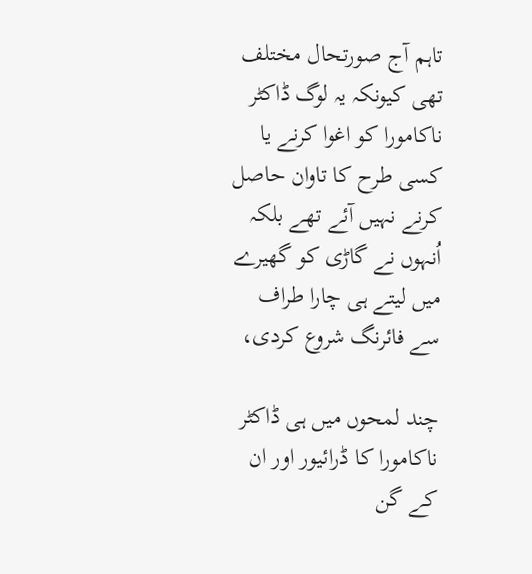تاہم آج صورتحال مختلف تھی کیونکہ یہ لوگ ڈاکٹر ناکامورا کو اغوا کرنے یا کسی طرح کا تاوان حاصل کرنے نہیں آئے تھے بلکہ اُنہوں نے گاڑی کو گھیرے میں لیتے ہی چارا طراف سے فائرنگ شروع کردی،

چند لمحوں میں ہی ڈاکٹر ناکامورا کا ڈرائیور اور ان کے گن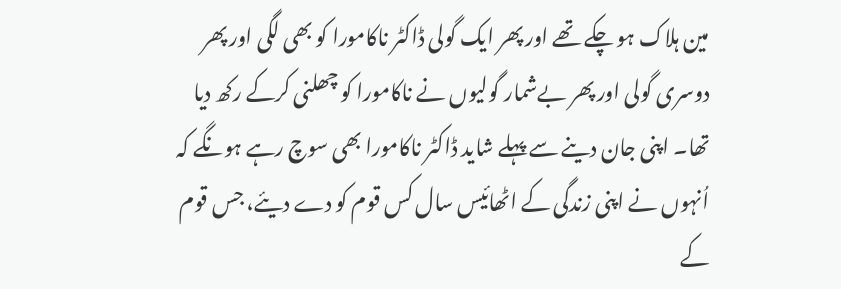مین ہلاک ہو چکے تھے اور پھر ایک گولی ڈاکٹر ناکامورا کو بھی لگی اور پھر دوسری گولی اور پھر بےشمار گولیوں نے ناکامورا کو چھلنی کرکے رکھ دیا تھا۔ اپنی جان دینے سے پہلے شاید ڈاکٹر ناکامورا بھی سوچ رہے ہونگے کہ اُنہوں نے اپنی زندگی کے اٹھائیس سال کس قوم کو دے دیئے، جس قوم کے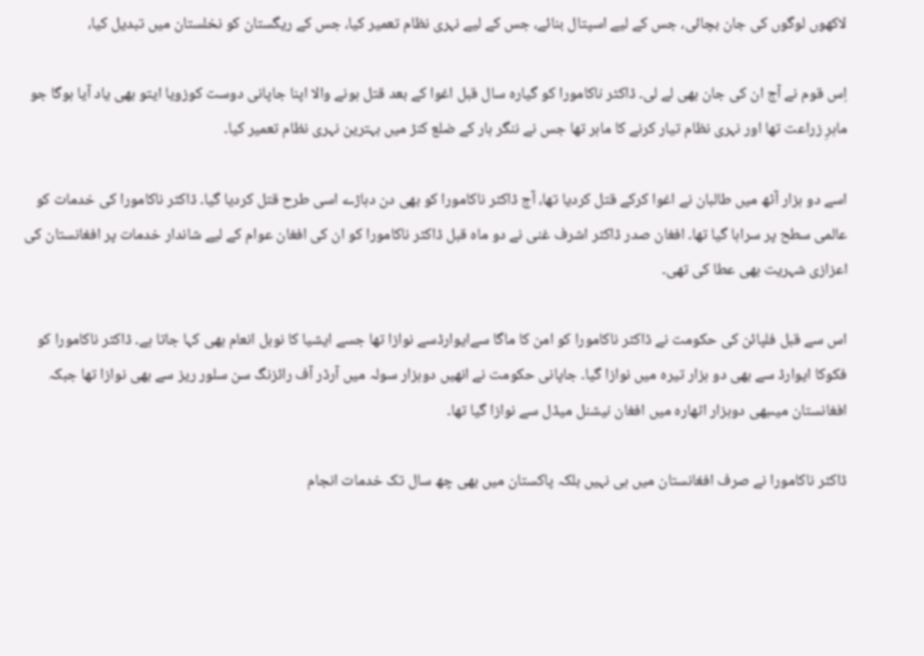لاکھوں لوگوں کی جان بچائی، جس کے لیے اسپتال بنائے، جس کے لیے نہری نظام تعمیر کیا، جس کے ریگستان کو نخلستان میں تبدیل کیا،

اِس قوم نے آج ان کی جان بھی لے لی۔ ڈاکٹر ناکامورا کو گیارہ سال قبل اغوا کے بعد قتل ہونے والا اپنا جاپانی دوست کوزویا ایتو بھی یاد آیا ہوگا جو ماہرِ زراعت تھا اور نہری نظام تیار کرنے کا ماہر تھا جس نے ننگر ہار کے ضلع کنڑ میں بہترین نہری نظام تعمیر کیا۔

اسے دو ہزار آٹھ میں طالبان نے اغوا کرکے قتل کردیا تھا، آج ڈاکٹر ناکامورا کو بھی دن دہاڑے اسی طرح قتل کردیا گیا۔ ڈاکٹر ناکامورا کی خدمات کو عالمی سطح پر سراہا گیا تھا۔ افغان صدر ڈاکٹر اشرف غنی نے دو ماہ قبل ڈاکٹر ناکامورا کو ان کی افغان عوام کے لیے شاندار خدمات پر افغانستان کی اعزازی شہریت بھی عطا کی تھی۔

اس سے قبل فلپائن کی حکومت نے ڈاکٹر ناکامورا کو امن کا ماگا سےایوارڈسے نوازا تھا جسے ایشیا کا نوبل انعام بھی کہا جاتا ہے۔ ڈاکٹر ناکامورا کو فکوکا ایوارڈ سے بھی دو ہزار تیرہ میں نوازا گیا۔ جاپانی حکومت نے انھیں دوہزار سولہ میں آرڈر آف رائزنگ سن سلور ریز سے بھی نوازا تھا جبکہ افغانستان میںبھی دوہزار اٹھارہ میں افغان نیشنل میڈل سے نوازا گیا تھا۔

ڈاکٹر ناکامورا نے صرف افغانستان میں ہی نہیں بلکہ پاکستان میں بھی چھ سال تک خدمات انجام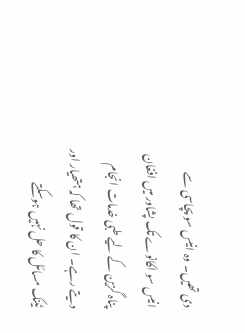دی تھیں۔ وہ انیس سو پچاسی سے انیس سو اکانوے تک پشاور میں افغان پناہ گزین کے لیے طبی خدمات انجام دیتے رہے۔ ان کا قول تھا کہ ہتھیار اور ٹینک مسائل کا حل نہیں ہوسکتے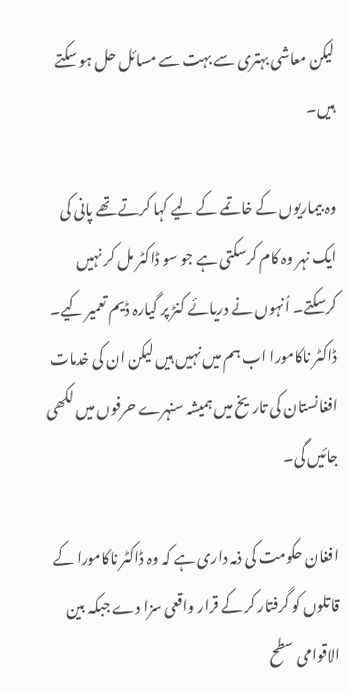لیکن معاشی بہتری سے بہت سے مسائل حل ہو سکتے ہیں۔

وہ بیماریوں کے خاتمے کے لیے کہا کرتے تھے پانی کی ایک نہر وہ کام کرسکتی ہے جو سو ڈاکٹر مل کر نہیں کرسکتے۔ اُنہوں نے دریائے کنڑ پر گیارہ ڈیم تعمیر کیے۔ ڈاکٹر ناکامورا اب ہم میں نہیں ہیں لیکن ان کی خدمات افغانستان کی تاریخ میں ہمیشہ سنہرے حرفوں میں لکھی جائیں گی۔

افغان حکومت کی ذمہ داری ہے کہ وہ ڈاکٹر ناکامورا کے قاتلوں کو گرفتار کر کے قرار واقعی سزا دے جبکہ بین الاقوامی سطح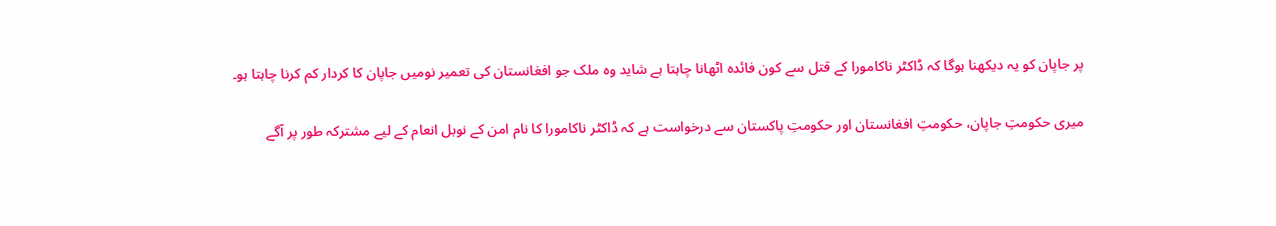پر جاپان کو یہ دیکھنا ہوگا کہ ڈاکٹر ناکامورا کے قتل سے کون فائدہ اٹھانا چاہتا ہے شاید وہ ملک جو افغانستان کی تعمیر نومیں جاپان کا کردار کم کرنا چاہتا ہو۔

میری حکومتِ جاپان، حکومتِ افغانستان اور حکومتِ پاکستان سے درخواست ہے کہ ڈاکٹر ناکامورا کا نام امن کے نوبل انعام کے لیے مشترکہ طور پر آگے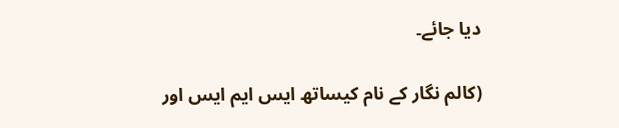دیا جائے۔

(کالم نگار کے نام کیساتھ ایس ایم ایس اور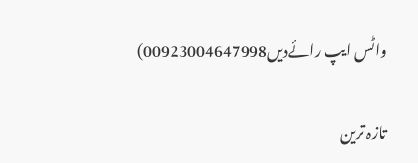واٹس ایپ رائےدیں00923004647998)

تازہ ترین